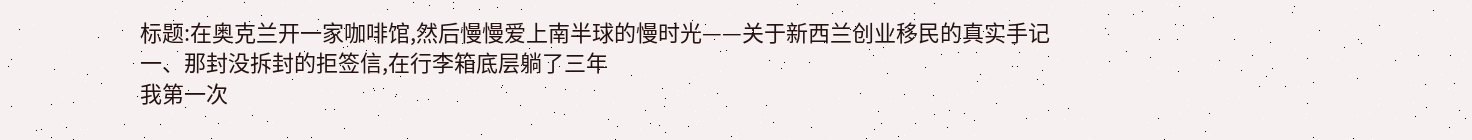标题:在奥克兰开一家咖啡馆,然后慢慢爱上南半球的慢时光——关于新西兰创业移民的真实手记
一、那封没拆封的拒签信,在行李箱底层躺了三年
我第一次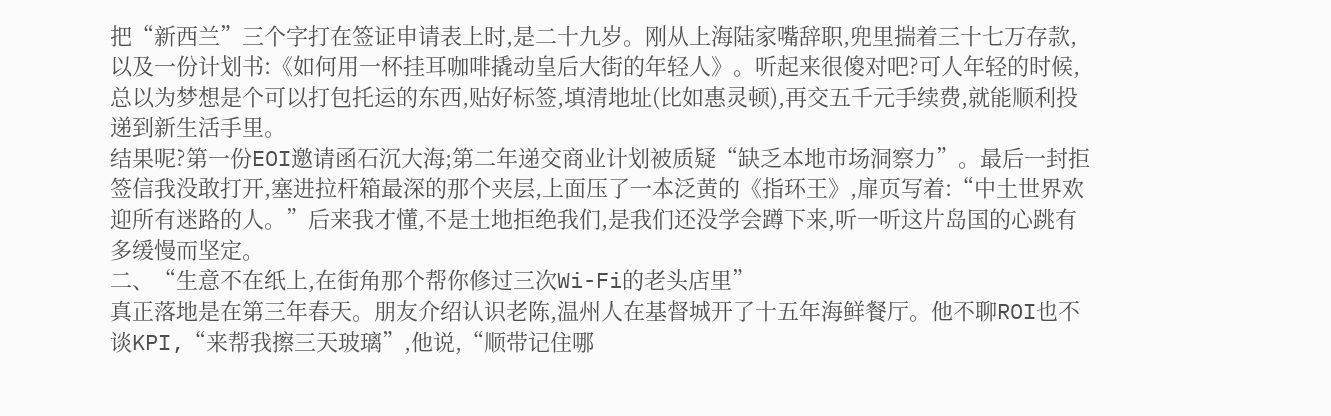把“新西兰”三个字打在签证申请表上时,是二十九岁。刚从上海陆家嘴辞职,兜里揣着三十七万存款,以及一份计划书:《如何用一杯挂耳咖啡撬动皇后大街的年轻人》。听起来很傻对吧?可人年轻的时候,总以为梦想是个可以打包托运的东西,贴好标签,填清地址(比如惠灵顿),再交五千元手续费,就能顺利投递到新生活手里。
结果呢?第一份EOI邀请函石沉大海;第二年递交商业计划被质疑“缺乏本地市场洞察力”。最后一封拒签信我没敢打开,塞进拉杆箱最深的那个夹层,上面压了一本泛黄的《指环王》,扉页写着:“中土世界欢迎所有迷路的人。”后来我才懂,不是土地拒绝我们,是我们还没学会蹲下来,听一听这片岛国的心跳有多缓慢而坚定。
二、“生意不在纸上,在街角那个帮你修过三次Wi-Fi的老头店里”
真正落地是在第三年春天。朋友介绍认识老陈,温州人在基督城开了十五年海鲜餐厅。他不聊ROI也不谈KPI,“来帮我擦三天玻璃”,他说,“顺带记住哪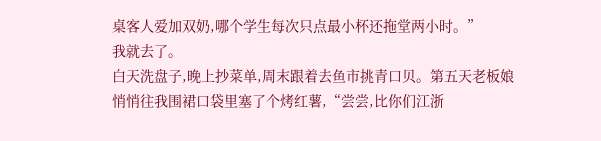桌客人爱加双奶,哪个学生每次只点最小杯还拖堂两小时。”
我就去了。
白天洗盘子,晚上抄菜单,周末跟着去鱼市挑青口贝。第五天老板娘悄悄往我围裙口袋里塞了个烤红薯,“尝尝,比你们江浙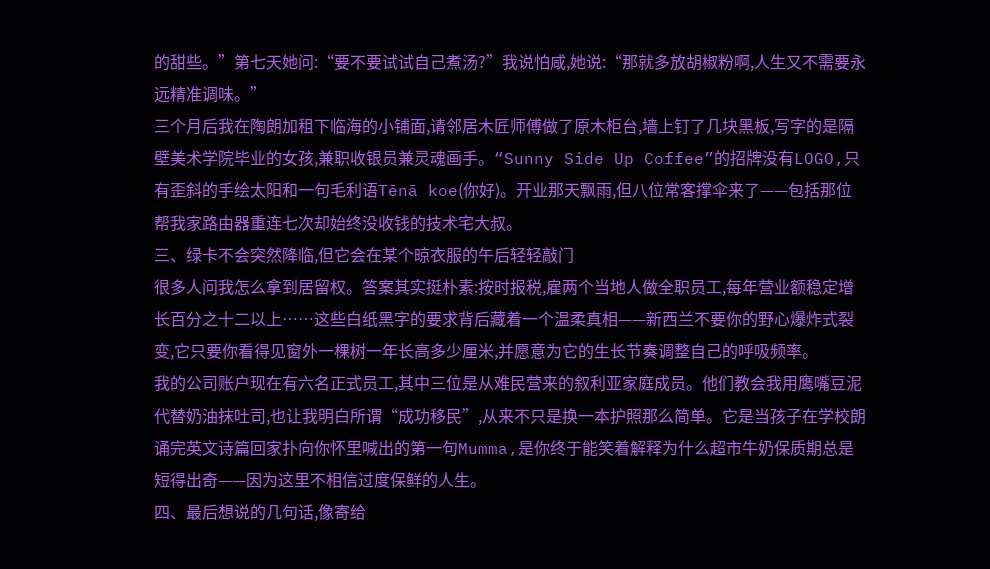的甜些。”第七天她问:“要不要试试自己煮汤?”我说怕咸,她说:“那就多放胡椒粉啊,人生又不需要永远精准调味。”
三个月后我在陶朗加租下临海的小铺面,请邻居木匠师傅做了原木柜台,墙上钉了几块黑板,写字的是隔壁美术学院毕业的女孩,兼职收银员兼灵魂画手。“Sunny Side Up Coffee”的招牌没有LOGO,只有歪斜的手绘太阳和一句毛利语Tēnā koe(你好)。开业那天飘雨,但八位常客撑伞来了——包括那位帮我家路由器重连七次却始终没收钱的技术宅大叔。
三、绿卡不会突然降临,但它会在某个晾衣服的午后轻轻敲门
很多人问我怎么拿到居留权。答案其实挺朴素:按时报税,雇两个当地人做全职员工,每年营业额稳定增长百分之十二以上……这些白纸黑字的要求背后藏着一个温柔真相——新西兰不要你的野心爆炸式裂变,它只要你看得见窗外一棵树一年长高多少厘米,并愿意为它的生长节奏调整自己的呼吸频率。
我的公司账户现在有六名正式员工,其中三位是从难民营来的叙利亚家庭成员。他们教会我用鹰嘴豆泥代替奶油抹吐司,也让我明白所谓“成功移民”,从来不只是换一本护照那么简单。它是当孩子在学校朗诵完英文诗篇回家扑向你怀里喊出的第一句Mumma,是你终于能笑着解释为什么超市牛奶保质期总是短得出奇——因为这里不相信过度保鲜的人生。
四、最后想说的几句话,像寄给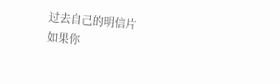过去自己的明信片
如果你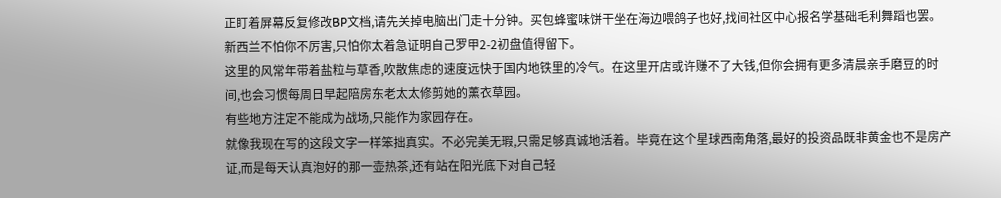正盯着屏幕反复修改BP文档,请先关掉电脑出门走十分钟。买包蜂蜜味饼干坐在海边喂鸽子也好,找间社区中心报名学基础毛利舞蹈也罢。新西兰不怕你不厉害,只怕你太着急证明自己罗甲2-2初盘值得留下。
这里的风常年带着盐粒与草香,吹散焦虑的速度远快于国内地铁里的冷气。在这里开店或许赚不了大钱,但你会拥有更多清晨亲手磨豆的时间,也会习惯每周日早起陪房东老太太修剪她的薰衣草园。
有些地方注定不能成为战场,只能作为家园存在。
就像我现在写的这段文字一样笨拙真实。不必完美无瑕,只需足够真诚地活着。毕竟在这个星球西南角落,最好的投资品既非黄金也不是房产证,而是每天认真泡好的那一壶热茶,还有站在阳光底下对自己轻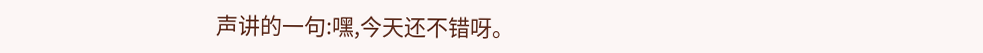声讲的一句:嘿,今天还不错呀。